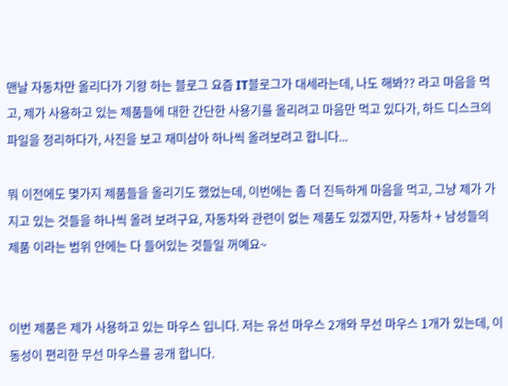맨날 자동차만 올리다가 기왕 하는 블로그 요즘 IT블로그가 대세라는데, 나도 해봐?? 라고 마음을 먹고, 제가 사용하고 있는 제품들에 대한 간단한 사용기를 올리려고 마음만 먹고 있다가, 하드 디스크의 파일을 정리하다가, 사진을 보고 재미삼아 하나씩 올려보려고 합니다...

뭐 이전에도 몇가지 제품들을 올리기도 했었는데, 이번에는 좀 더 진득하게 마음을 먹고, 그냥 제가 가지고 있는 것들을 하나씩 올려 보려구요, 자동차와 관련이 없는 제품도 있겠지만, 자동차 + 남성들의 제품 이라는 범위 안에는 다 들어있는 것들일 꺼예요~


이번 제품은 제가 사용하고 있는 마우스 입니다. 저는 유선 마우스 2개와 무선 마우스 1개가 있는데, 이동성이 편리한 무선 마우스를 공개 합니다.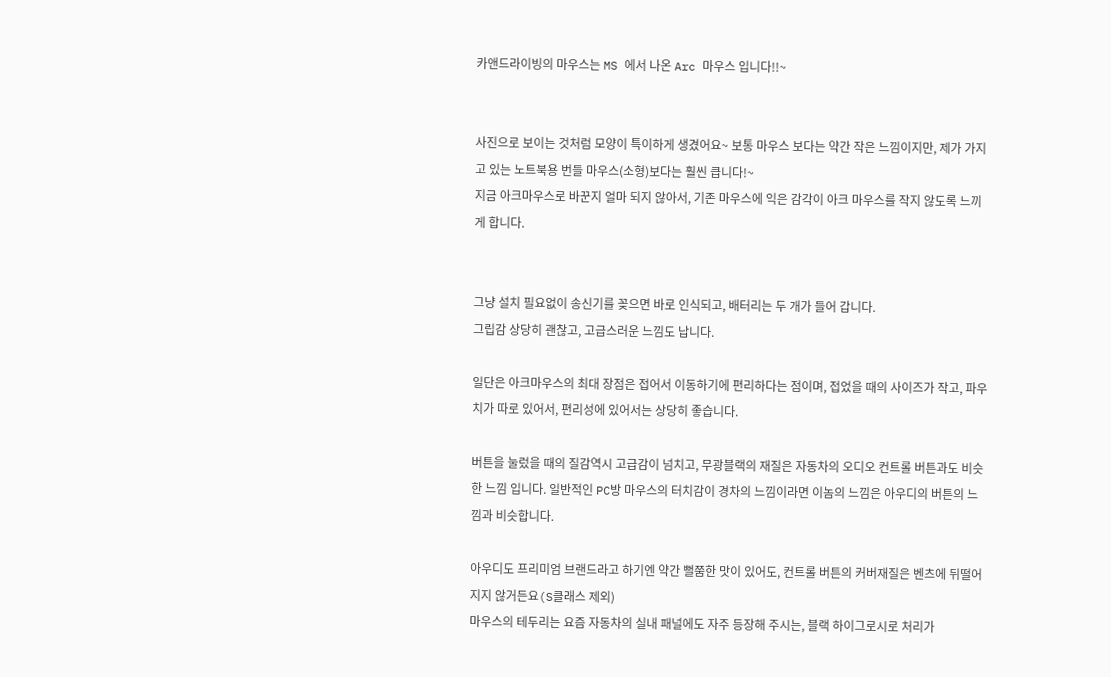카앤드라이빙의 마우스는 MS 에서 나온 Arc 마우스 입니다!!~


사진으로 보이는 것처럼 모양이 특이하게 생겼어요~ 보통 마우스 보다는 약간 작은 느낌이지만, 제가 가지고 있는 노트북용 번들 마우스(소형)보다는 훨씬 큽니다!~
지금 아크마우스로 바꾼지 얼마 되지 않아서, 기존 마우스에 익은 감각이 아크 마우스를 작지 않도록 느끼게 합니다.


그냥 설치 필요없이 송신기를 꽂으면 바로 인식되고, 배터리는 두 개가 들어 갑니다.
그립감 상당히 괜찮고, 고급스러운 느낌도 납니다.

일단은 아크마우스의 최대 장점은 접어서 이동하기에 편리하다는 점이며, 접었을 때의 사이즈가 작고, 파우치가 따로 있어서, 편리성에 있어서는 상당히 좋습니다.

버튼을 눌렀을 때의 질감역시 고급감이 넘치고, 무광블랙의 재질은 자동차의 오디오 컨트롤 버튼과도 비슷한 느낌 입니다. 일반적인 PC방 마우스의 터치감이 경차의 느낌이라면 이놈의 느낌은 아우디의 버튼의 느낌과 비슷합니다.

아우디도 프리미엄 브랜드라고 하기엔 약간 뻘쭘한 맛이 있어도, 컨트롤 버튼의 커버재질은 벤츠에 뒤떨어 지지 않거든요(S클래스 제외)
마우스의 테두리는 요즘 자동차의 실내 패널에도 자주 등장해 주시는, 블랙 하이그로시로 처리가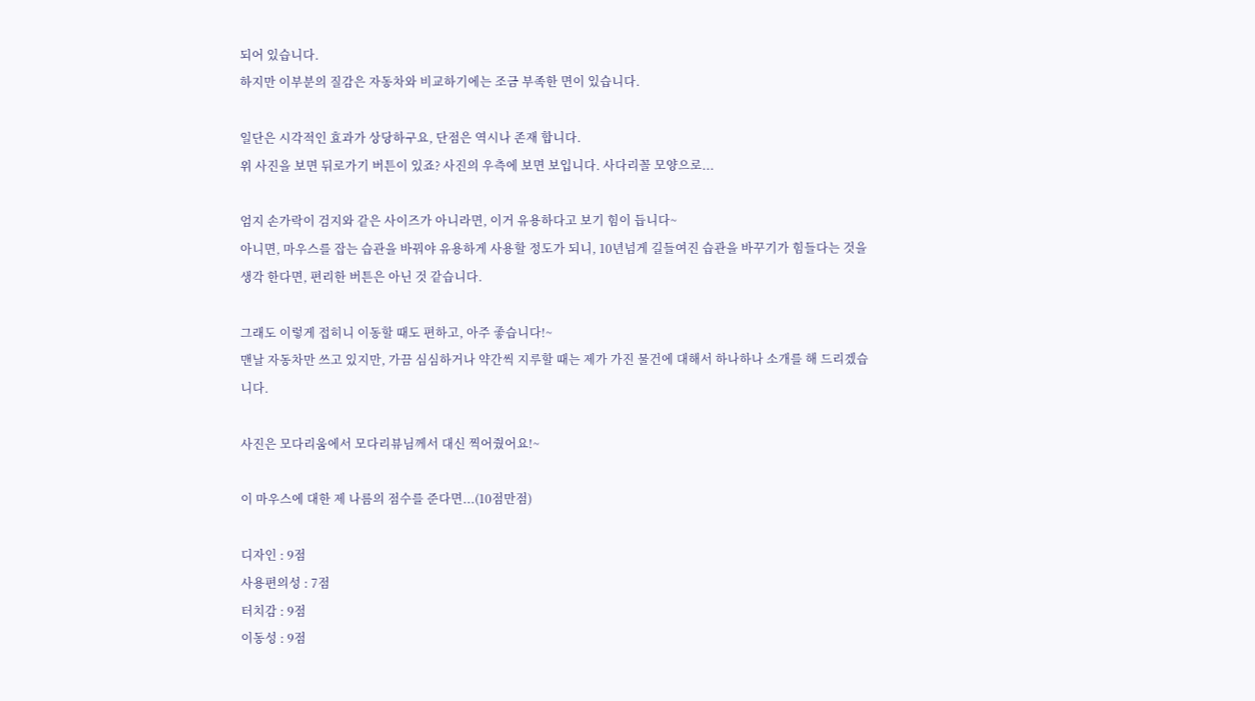되어 있습니다.
하지만 이부분의 질감은 자동차와 비교하기에는 조금 부족한 면이 있습니다.

일단은 시각적인 효과가 상당하구요, 단점은 역시나 존재 합니다.
위 사진을 보면 뒤로가기 버튼이 있죠? 사진의 우측에 보면 보입니다. 사다리꼴 모양으로...

엄지 손가락이 검지와 같은 사이즈가 아니라면, 이거 유용하다고 보기 힘이 듭니다~
아니면, 마우스를 잡는 습관을 바꿔야 유용하게 사용할 정도가 되니, 10년넘게 길들여진 습관을 바꾸기가 힘들다는 것을 생각 한다면, 편리한 버튼은 아닌 것 같습니다.

그래도 이렇게 접히니 이동할 때도 편하고, 아주 좋습니다!~
맨날 자동차만 쓰고 있지만, 가끔 심심하거나 약간씩 지루할 때는 제가 가진 물건에 대해서 하나하나 소개를 해 드리겠습니다.

사진은 모다리움에서 모다리뷰님께서 대신 찍어줬어요!~

이 마우스에 대한 제 나름의 점수를 준다면...(10점만점)

디자인 : 9점
사용편의성 : 7점
터치감 : 9점
이동성 : 9점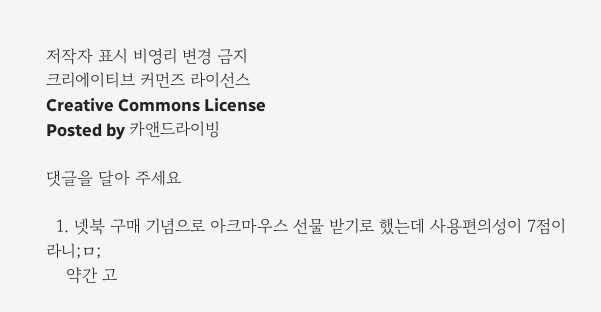저작자 표시 비영리 변경 금지
크리에이티브 커먼즈 라이선스
Creative Commons License
Posted by 카앤드라이빙

댓글을 달아 주세요

  1. 넷북 구매 기념으로 아크마우스 선물 받기로 했는데 사용편의성이 7점이라니;ㅁ;
    약간 고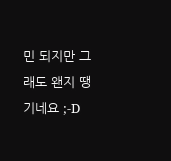민 되지만 그래도 왠지 땡기네요 ;-D